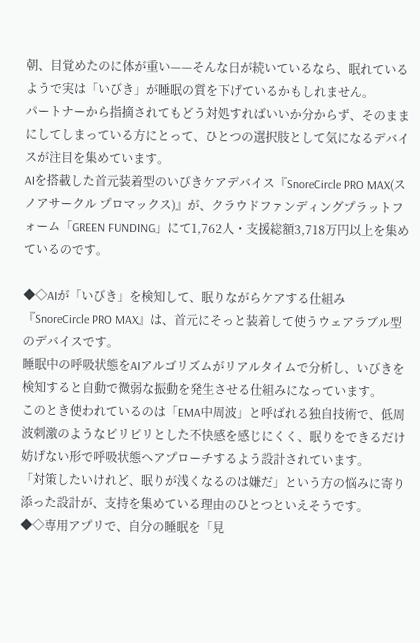朝、目覚めたのに体が重い——そんな日が続いているなら、眠れているようで実は「いびき」が睡眠の質を下げているかもしれません。
パートナーから指摘されてもどう対処すればいいか分からず、そのままにしてしまっている方にとって、ひとつの選択肢として気になるデバイスが注目を集めています。
AIを搭載した首元装着型のいびきケアデバイス『SnoreCircle PRO MAX(スノアサークル プロマックス)』が、クラウドファンディングプラットフォーム「GREEN FUNDING」にて1,762人・支援総額3,718万円以上を集めているのです。

◆◇AIが「いびき」を検知して、眠りながらケアする仕組み
『SnoreCircle PRO MAX』は、首元にそっと装着して使うウェアラブル型のデバイスです。
睡眠中の呼吸状態をAIアルゴリズムがリアルタイムで分析し、いびきを検知すると自動で微弱な振動を発生させる仕組みになっています。
このとき使われているのは「EMA中周波」と呼ばれる独自技術で、低周波刺激のようなピリピリとした不快感を感じにくく、眠りをできるだけ妨げない形で呼吸状態へアプローチするよう設計されています。
「対策したいけれど、眠りが浅くなるのは嫌だ」という方の悩みに寄り添った設計が、支持を集めている理由のひとつといえそうです。
◆◇専用アプリで、自分の睡眠を「見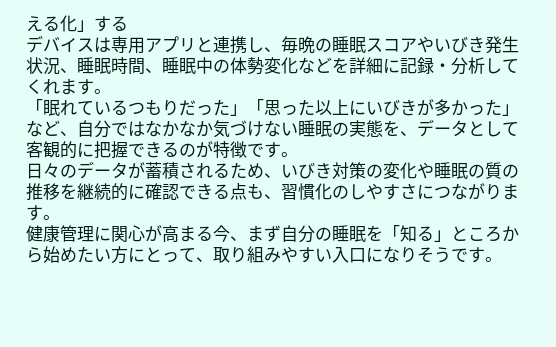える化」する
デバイスは専用アプリと連携し、毎晩の睡眠スコアやいびき発生状況、睡眠時間、睡眠中の体勢変化などを詳細に記録・分析してくれます。
「眠れているつもりだった」「思った以上にいびきが多かった」など、自分ではなかなか気づけない睡眠の実態を、データとして客観的に把握できるのが特徴です。
日々のデータが蓄積されるため、いびき対策の変化や睡眠の質の推移を継続的に確認できる点も、習慣化のしやすさにつながります。
健康管理に関心が高まる今、まず自分の睡眠を「知る」ところから始めたい方にとって、取り組みやすい入口になりそうです。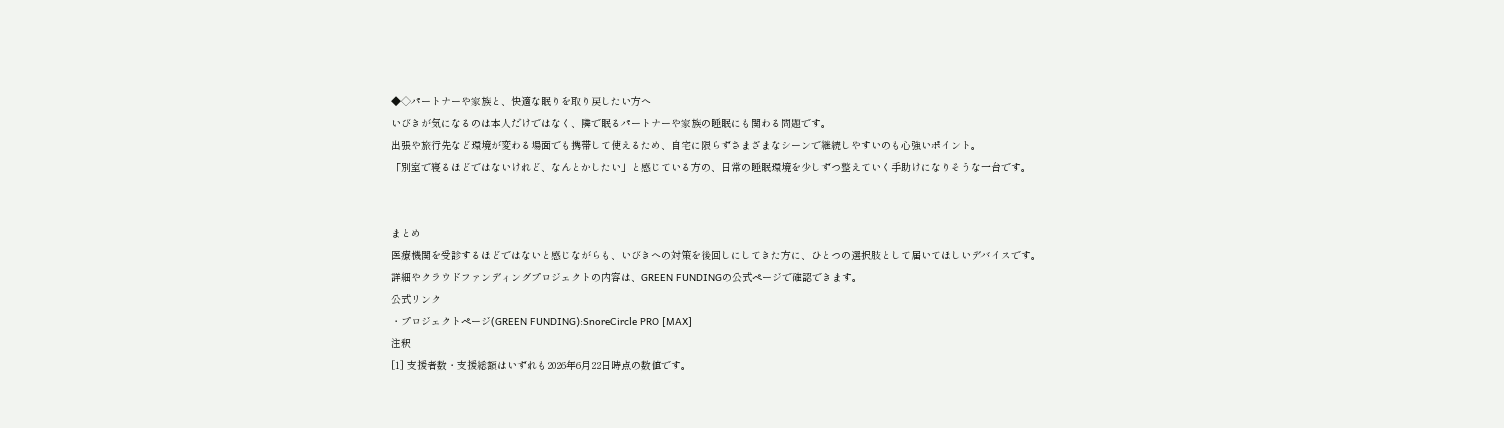◆◇パートナーや家族と、快適な眠りを取り戻したい方へ
いびきが気になるのは本人だけではなく、隣で眠るパートナーや家族の睡眠にも関わる問題です。
出張や旅行先など環境が変わる場面でも携帯して使えるため、自宅に限らずさまざまなシーンで継続しやすいのも心強いポイント。
「別室で寝るほどではないけれど、なんとかしたい」と感じている方の、日常の睡眠環境を少しずつ整えていく手助けになりそうな一台です。


まとめ
医療機関を受診するほどではないと感じながらも、いびきへの対策を後回しにしてきた方に、ひとつの選択肢として届いてほしいデバイスです。
詳細やクラウドファンディングプロジェクトの内容は、GREEN FUNDINGの公式ページで確認できます。
公式リンク
・プロジェクトページ(GREEN FUNDING):SnoreCircle PRO [MAX]
注釈
[1] 支援者数・支援総額はいずれも2026年6月22日時点の数値です。